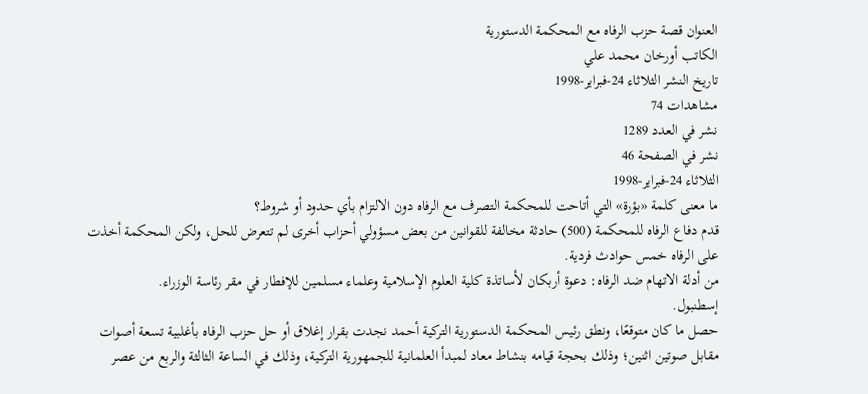العنوان قصة حزب الرفاه مع المحكمة الدستورية
الكاتب أورخان محمد علي
تاريخ النشر الثلاثاء 24-فبراير-1998
مشاهدات 74
نشر في العدد 1289
نشر في الصفحة 46
الثلاثاء 24-فبراير-1998
ما معنى كلمة «بؤرة» التي أتاحت للمحكمة التصرف مع الرفاه دون الالتزام بأي حدود أو شروط؟
قدم دفاع الرفاه للمحكمة (500) حادثة مخالفة للقوانين من بعض مسؤولي أحزاب أخرى لم تتعرض للحل، ولكن المحكمة أخذت على الرفاه خمس حوادث فردية.
من أدلة الاتهام ضد الرفاه: دعوة أربكان لأساتذة كلية العلوم الإسلامية وعلماء مسلمين للإفطار في مقر رئاسة الوزراء.
إسطنبول.
حصل ما كان متوقعًا، ونطق رئيس المحكمة الدستورية التركية أحمد نجدت بقرار إغلاق أو حل حزب الرفاه بأغلبية تسعة أصوات مقابل صوتين اثنين؛ وذلك بحجة قيامه بنشاط معاد لمبدأ العلمانية للجمهورية التركية، وذلك في الساعة الثالثة والربع من عصر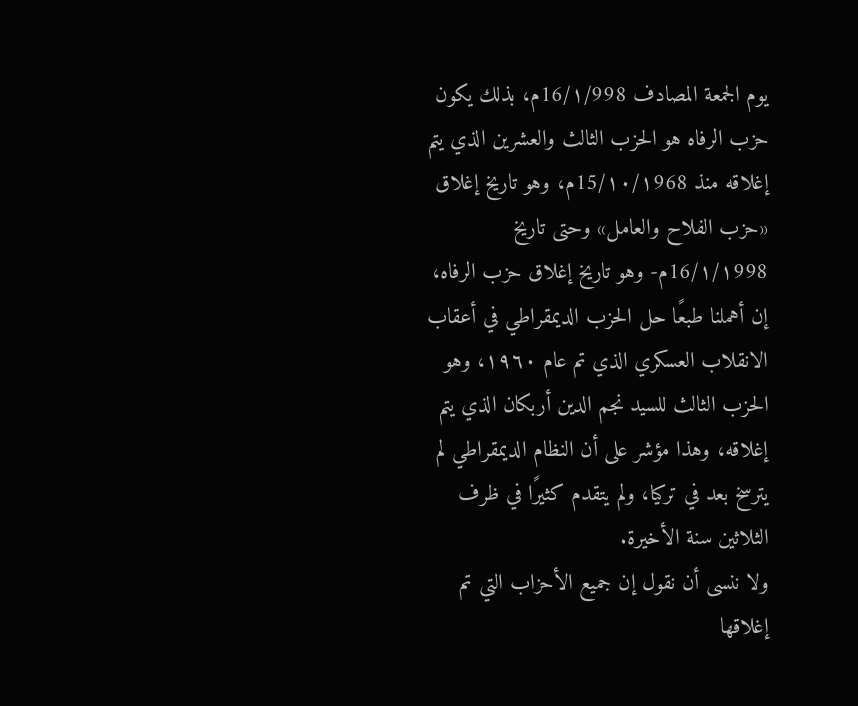يوم الجمعة المصادف 16/١/998م، بذلك يكون حزب الرفاه هو الحزب الثالث والعشرين الذي يتم إغلاقه منذ 15/١٠/١968م، وهو تاريخ إغلاق «حزب الفلاح والعامل» وحتى تاريخ 16/١/١998م- وهو تاريخ إغلاق حزب الرفاه، إن أهملنا طبعًا حل الحزب الديمقراطي في أعقاب الانقلاب العسكري الذي تم عام ١٩٦٠، وهو الحزب الثالث للسيد نجم الدين أربكان الذي يتم إغلاقه، وهذا مؤشر على أن النظام الديمقراطي لم يترسخ بعد في تركيا، ولم يتقدم كثيرًا في ظرف الثلاثين سنة الأخيرة.
ولا ننسى أن نقول إن جميع الأحزاب التي تم إغلاقها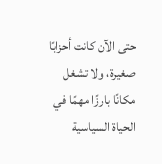حتى الآن كانت أحزابًا صغيرة، ولا تشغل مكانًا بارزًا مهمًا في الحياة السياسية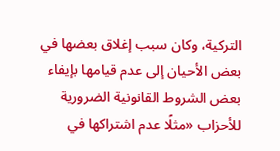التركية، وكان سبب إغلاق بعضها في بعض الأحيان إلى عدم قيامها بإيفاء بعض الشروط القانونية الضرورية للأحزاب «مثلًا عدم اشتراكها في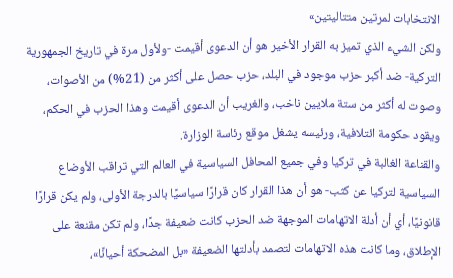الانتخابات لمرتين متتاليتين»
ولكن الشيء الذي تميز به القرار الأخير هو أن الدعوى أقيمت -ولأول مرة في تاريخ الجمهورية التركية- ضد أكبر حزب موجود في البلد، حزب حصل على أكثر من (21%) من الأصوات، وصوت له أكثر من ستة ملايين ناخب، والغريب أن الدعوى أقيمت وهذا الحزب في الحكم، ويقود حكومة ائتلافية، ورئيسه يشغل موقع رئاسة الوزارة.
والقناعة الغالبة في تركيا وفي جميع المحافل السياسية في العالم التي تراقب الأوضاع السياسية لتركيا عن كثب- هو أن هذا القرار كان قرارًا سياسيًا بالدرجة الأولى، ولم يكن قرارًا قانونيًا، أي أن أدلة الاتهامات الموجهة ضد الحزب كانت ضعيفة جدًا، ولم تكن مقنعة على الإطلاق، وما كانت هذه الاتهامات لتصمد بأدلتها الضعيفة «بل المضحكة أحيانًا»،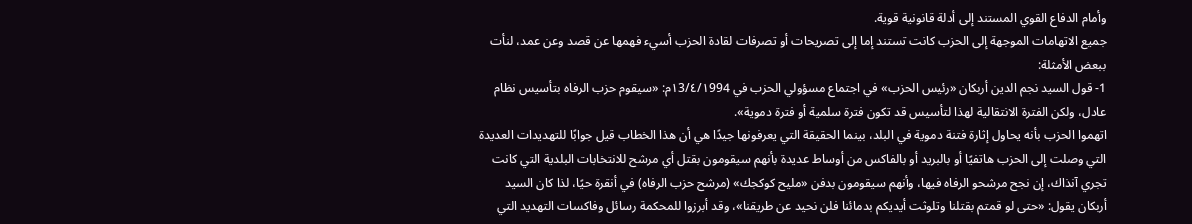وأمام الدفاع القوي المستند إلى أدلة قانونية قوية.
جميع الاتهامات الموجهة إلى الحزب كانت تستند إما إلى تصريحات أو تصرفات لقادة الحزب أسيء فهمها عن قصد وعن عمد، لنأت ببعض الأمثلة:
1- قول السيد نجم الدين أربكان «رئيس الحزب» في اجتماع مسؤولي الحزب في ١3/٤/١994م: «سيقوم حزب الرفاه بتأسيس نظام عادل، ولكن الفترة الانتقالية لهذا لتأسيس قد تكون فترة سلمية أو فترة دموية».
اتهموا الحزب بأنه يحاول إثارة فتنة دموية في البلد، بينما الحقيقة التي يعرفونها جيدًا هي أن هذا الخطاب قيل جوابًا للتهديدات العديدة التي وصلت إلى الحزب هاتفيًا أو بالبريد أو بالفاكس من أوساط عديدة بأنهم سيقومون بقتل أي مرشح للانتخابات البلدية التي كانت تجري آنذاك، إن نجح مرشحو الرفاه فيها، وأنهم سيقومون بدفن «مليح كوكجك» (مرشح حزب الرفاه) في أنقرة حيًا، لذا كان السيد أربكان يقول: «حتى لو قمتم بقتلنا وتلوثت أيديكم بدمائنا فلن نحيد عن طريقنا»، وقد أبرزوا للمحكمة رسائل وفاكسات التهديد التي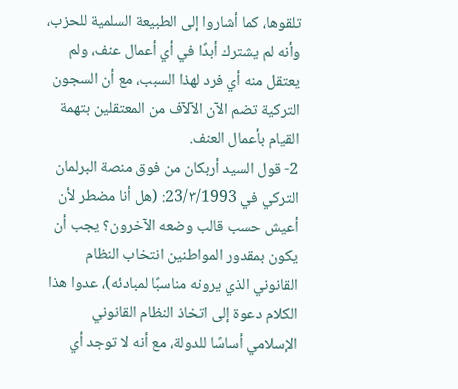تلقوها، كما أشاروا إلى الطبيعة السلمية للحزب، وأنه لم يشترك أبدًا في أي أعمال عنف، ولم يعتقل منه أي فرد لهذا السبب، مع أن السجون التركية تضم الآن الآلآف من المعتقلين بتهمة القيام بأعمال العنف.
2- قول السيد أربكان من فوق منصة البرلمان التركي في 23/٣/1993: (هل أنا مضطر لأن أعيش حسب قالب وضعه الآخرون؟ يجب أن يكون بمقدور المواطنين انتخاب النظام القانوني الذي يرونه مناسبًا لمبادئه)، عدوا هذا الكلام دعوة إلى اتخاذ النظام القانوني الإسلامي أساسًا للدولة، مع أنه لا توجد أي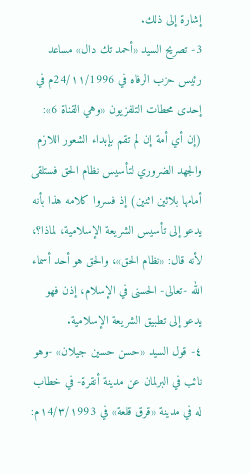إشارة إلى ذلك.
3- تصريح السيد «أحمد تك دال» مساعد رئيس حزب الرفاه في 24/١١/1996م في إحدى محطات التلفزيون «وهي القناة 6»: (إن أي أمة إن لم تقم بإبداء الشعور اللازم والجهد الضروري لتأسيس نظام الحق فستلقى أمامها بلائين اثنين) إذ فسروا كلامه هذا بأنه يدعو إلى تأسيس الشريعة الإسلامية، لماذا؟، لأنه قال: «نظام الحق»، والحق هو أحد أسماء الله -تعالى- الحسنى في الإسلام، إذن فهو يدعو إلى تطبيق الشريعة الإسلامية.
٤- قول السيد «حسن حسين جيلان» -وهو نائب في البرلمان عن مدينة أنقرة- في خطاب له في مدينة «قرق قلعة» في ١4/٣/١993م: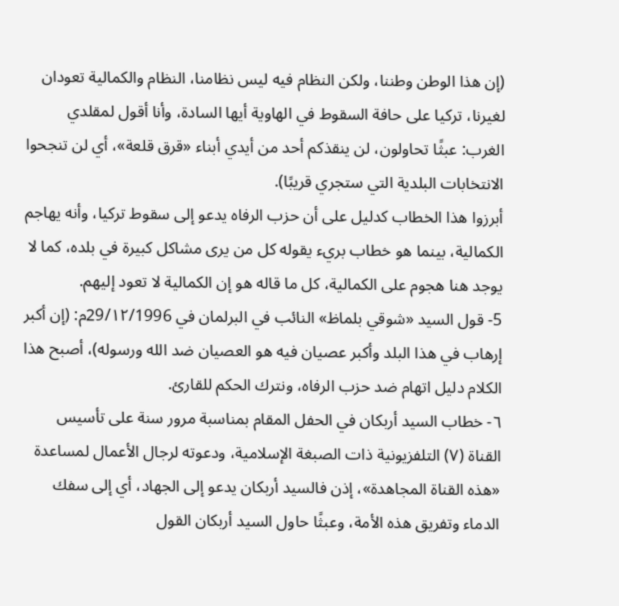(إن هذا الوطن وطننا، ولكن النظام فيه ليس نظامنا، النظام والكمالية تعودان لغيرنا، تركيا على حافة السقوط في الهاوية أيها السادة، وأنا أقول لمقلدي الغرب: عبثًا تحاولون، لن ينقذكم أحد من أيدي أبناء «قرق قلعة»، أي لن تنجحوا الانتخابات البلدية التي ستجري قريبًا).
أبرزوا هذا الخطاب كدليل على أن حزب الرفاه يدعو إلى سقوط تركيا، وأنه يهاجم الكمالية، بينما هو خطاب بريء يقوله كل من يرى مشاكل كبيرة في بلده، كما لا يوجد هنا هجوم على الكمالية، كل ما قاله هو إن الكمالية لا تعود إليهم.
5- قول السيد «شوقي بلماظ» النائب في البرلمان في 29/١٢/1996م: (إن أكبر إرهاب في هذا البلد وأكبر عصيان فيه هو العصيان ضد الله ورسوله)، أصبح هذا الكلام دليل اتهام ضد حزب الرفاه، ونترك الحكم للقارئ.
٦- خطاب السيد أربكان في الحفل المقام بمناسبة مرور سنة على تأسيس القناة (٧) التلفزيونية ذات الصبغة الإسلامية، ودعوته لرجال الأعمال لمساعدة «هذه القناة المجاهدة»، إذن فالسيد أربكان يدعو إلى الجهاد، أي إلى سفك الدماء وتفريق هذه الأمة، وعبثًا حاول السيد أربكان القول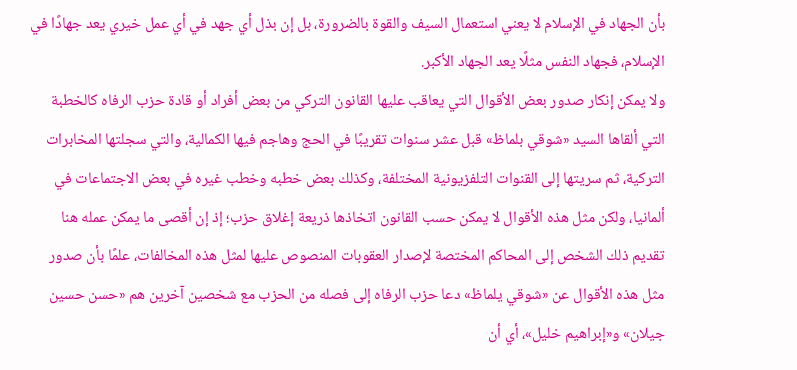بأن الجهاد في الإسلام لا يعني استعمال السيف والقوة بالضرورة، بل إن بذل أي جهد في أي عمل خيري يعد جهادًا في الإسلام، فجهاد النفس مثلًا يعد الجهاد الأكبر.
ولا يمكن إنكار صدور بعض الأقوال التي يعاقب عليها القانون التركي من بعض أفراد أو قادة حزب الرفاه كالخطبة التي ألقاها السيد «شوقي بلماظ» قبل عشر سنوات تقريبًا في الحج وهاجم فيها الكمالية، والتي سجلتها المخابرات التركية، ثم سريتها إلى القنوات التلفزيونية المختلفة، وكذلك بعض خطبه وخطب غيره في بعض الاجتماعات في ألمانيا، ولكن مثل هذه الأقوال لا يمكن حسب القانون اتخاذها ذريعة إغلاق حزب؛ إذ إن أقصى ما يمكن عمله هنا تقديم ذلك الشخص إلى المحاكم المختصة لإصدار العقوبات المنصوص عليها لمثل هذه المخالفات، علمًا بأن صدور مثل هذه الأقوال عن «شوقي يلماظ» دعا حزب الرفاه إلى فصله من الحزب مع شخصين آخرين هم «حسن حسين جيلان» و«إبراهيم خليل»، أي أن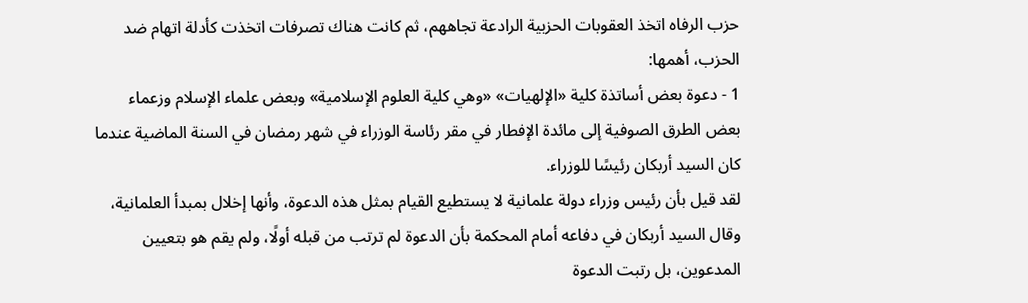حزب الرفاه اتخذ العقوبات الحزبية الرادعة تجاههم، ثم كانت هناك تصرفات اتخذت كأدلة اتهام ضد الحزب، أهمها:
1 - دعوة بعض أساتذة كلية «الإلهيات» «وهي كلية العلوم الإسلامية» وبعض علماء الإسلام وزعماء بعض الطرق الصوفية إلى مائدة الإفطار في مقر رئاسة الوزراء في شهر رمضان في السنة الماضية عندما كان السيد أربكان رئيسًا للوزراء.
لقد قيل بأن رئيس وزراء دولة علمانية لا يستطيع القيام بمثل هذه الدعوة، وأنها إخلال بمبدأ العلمانية، وقال السيد أربكان في دفاعه أمام المحكمة بأن الدعوة لم ترتب من قبله أولًا، ولم يقم هو بتعيين المدعوين، بل رتبت الدعوة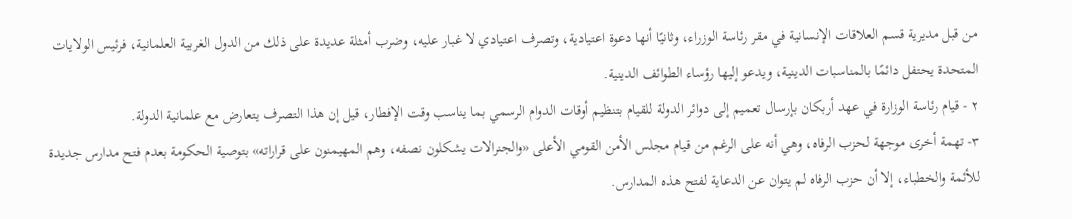من قبل مديرية قسم العلاقات الإنسانية في مقر رئاسة الوزراء، وثانيًا أنها دعوة اعتيادية، وتصرف اعتيادي لا غبار عليه، وضرب أمثلة عديدة على ذلك من الدول الغربية العلمانية، فرئيس الولايات المتحدة يحتفل دائمًا بالمناسبات الدينية، ويدعو إليها رؤساء الطوائف الدينية.
٢ - قيام رئاسة الوزارة في عهد أربكان بإرسال تعميم إلى دوائر الدولة للقيام بتنظيم أوقات الدوام الرسمي بما يناسب وقت الإفطار، قيل إن هذا التصرف يتعارض مع علمانية الدولة.
٣- تهمة أخرى موجهة لحزب الرفاه، وهي أنه على الرغم من قيام مجلس الأمن القومي الأعلى «والجنرالات يشكلون نصفه، وهم المهيمنون على قراراته» بتوصية الحكومة بعدم فتح مدارس جديدة للأئمة والخطباء، إلا أن حزب الرفاه لم يتوان عن الدعاية لفتح هذه المدارس.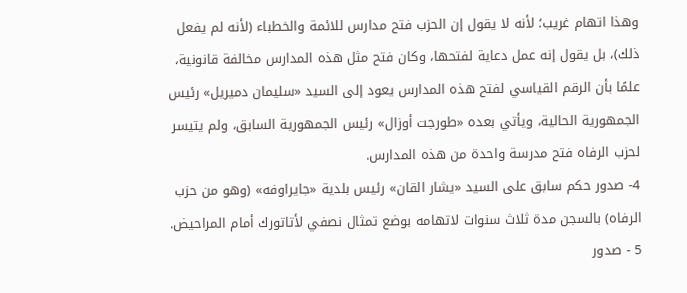وهذا اتهام غريب؛ لأنه لا يقول إن الحزب فتح مدارس للائمة والخطباء (لأنه لم يفعل ذلك)، بل يقول إنه عمل دعاية لفتحها، وكان فتح مثل هذه المدارس مخالفة قانونية، علمًا بأن الرقم القياسي لفتح هذه المدارس يعود إلى السيد «سليمان دميريل» رئيس الجمهورية الحالية، ويأتي بعده «طورجت أوزال» رئيس الجمهورية السابق، ولم يتيسر لحزب الرفاه فتح مدرسة واحدة من هذه المدارس.
4- صدور حكم سابق على السيد «يشار القان» رئيس بلدية «جايراوفه» (وهو من حزب الرفاه) بالسجن مدة ثلاث سنوات لاتهامه بوضع تمثال نصفي لأتاتورك أمام المراحيض.
5 - صدور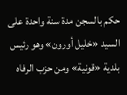حكم بالسجن مدة سنة واحدة على السيد «خليل أورون» وهو رئيس بلدية «قونية» ومن حزب الرفاه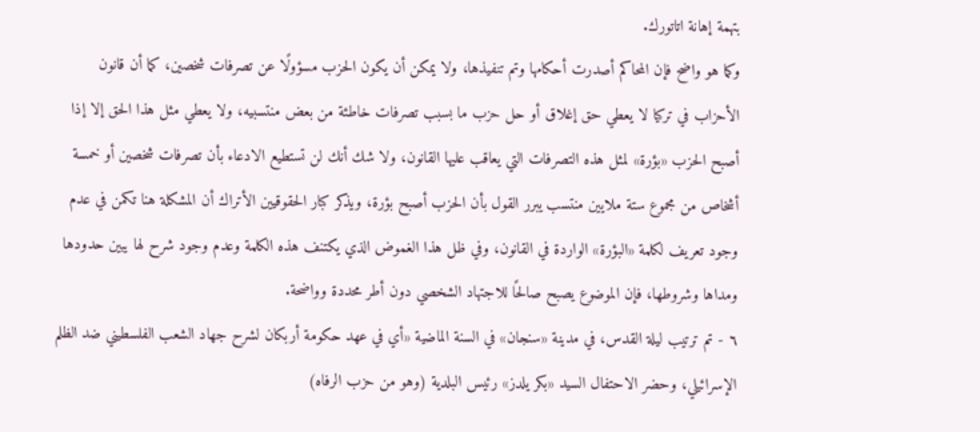بتهمة إهانة اتاتورك.
وكما هو واضح فإن المحاكم أصدرت أحكامها وتم تنفيذها، ولا يمكن أن يكون الحزب مسؤولًا عن تصرفات شخصين، كما أن قانون الأحزاب في تركيا لا يعطي حق إغلاق أو حل حزب ما بسبب تصرفات خاطئة من بعض منتسبيه، ولا يعطي مثل هذا الحق إلا إذا أصبح الحزب «بؤرة» لمثل هذه التصرفات التي يعاقب عليها القانون، ولا شك أنك لن تستطيع الادعاء بأن تصرفات شخصين أو خمسة أشخاص من مجموع ستة ملايين منتسب يبرر القول بأن الحزب أصبح بؤرة، ويذكر كبار الحقوقيين الأتراك أن المشكلة هنا تكمن في عدم وجود تعريف لكلمة «البؤرة» الواردة في القانون، وفي ظل هذا الغموض الذي يكتنف هذه الكلمة وعدم وجود شرح لها يبين حدودها ومداها وشروطها، فإن الموضوع يصبح صالحًا للاجتهاد الشخصي دون أطر محددة وواضحة.
٦ - تم ترتيب ليلة القدس، في مدينة «سنجان» في السنة الماضية «أي في عهد حكومة أربكان لشرح جهاد الشعب الفلسطيني ضد الظلم الإسرائيلي، وحضر الاحتفال السيد «بكر يلدز» رئيس البلدية (وهو من حزب الرفاه)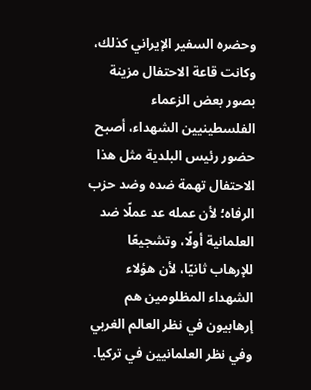وحضره السفير الإيراني كذلك، وكانت قاعة الاحتفال مزينة بصور بعض الزعماء الفلسطينيين الشهداء، أصبح حضور رئيس البلدية مثل هذا الاحتفال تهمة ضده وضد حزب الرفاه؛ لأن عمله عد عملًا ضد العلمانية أولًا، وتشجيعًا للإرهاب ثانيًا، لأن هؤلاء الشهداء المظلومين هم إرهابيون في نظر العالم الغربي وفي نظر العلمانيين في تركيا.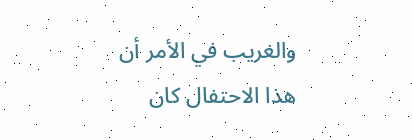والغريب في الأمر أن هذا الاحتفال كان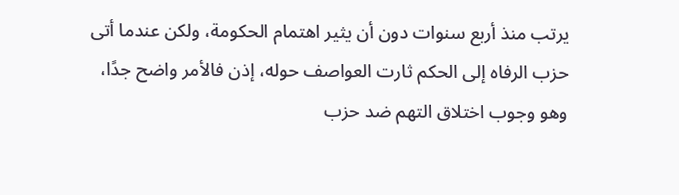يرتب منذ أربع سنوات دون أن يثير اهتمام الحكومة، ولكن عندما أتى حزب الرفاه إلى الحكم ثارت العواصف حوله، إذن فالأمر واضح جدًا، وهو وجوب اختلاق التهم ضد حزب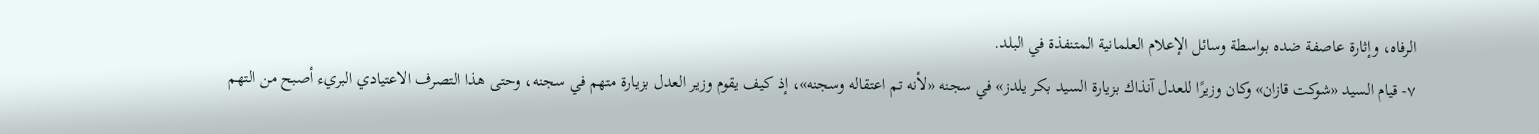الرفاه، وإثارة عاصفة ضده بواسطة وسائل الإعلام العلمانية المتنفذة في البلد.
۷- قيام السيد «شوكت قازان» وكان وزيرًا للعدل آنذاك بزيارة السيد بكر يلدز» في سجنه «لأنه تم اعتقاله وسجنه»، إذ كيف يقوم وزير العدل بزيارة متهم في سجنه، وحتى هذا التصرف الاعتيادي البريء أصبح من التهم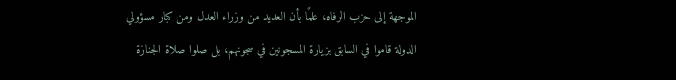الموجهة إلى حزب الرفاه، علمًا بأن العديد من وزراء العدل ومن كبار مسؤولي الدولة قاموا في السابق بزيارة المسجونين في سجونهم، بل صلوا صلاة الجنازة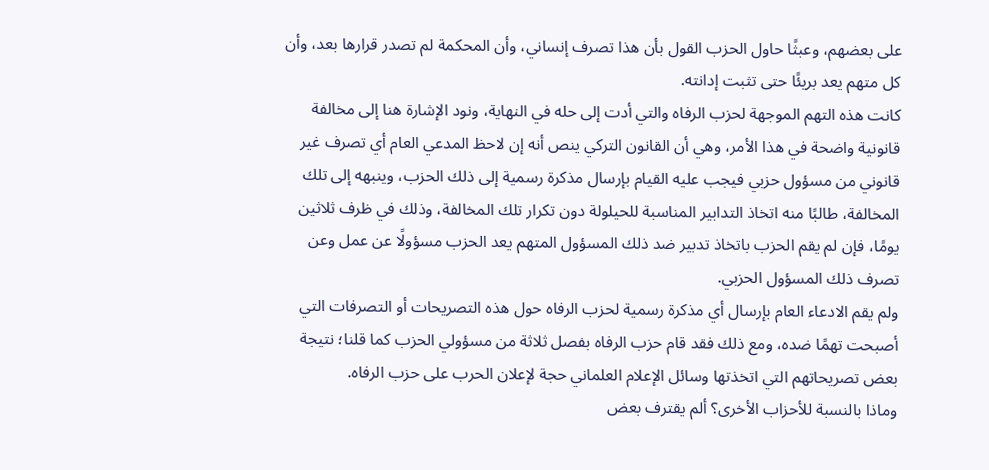على بعضهم، وعبثًا حاول الحزب القول بأن هذا تصرف إنساني، وأن المحكمة لم تصدر قرارها بعد، وأن كل متهم يعد بريئًا حتى تثبت إدانته.
كانت هذه التهم الموجهة لحزب الرفاه والتي أدت إلى حله في النهاية، ونود الإشارة هنا إلى مخالفة قانونية واضحة في هذا الأمر، وهي أن القانون التركي ينص أنه إن لاحظ المدعي العام أي تصرف غير قانوني من مسؤول حزبي فيجب عليه القيام بإرسال مذكرة رسمية إلى ذلك الحزب، وينبهه إلى تلك المخالفة، طالبًا منه اتخاذ التدابير المناسبة للحيلولة دون تكرار تلك المخالفة، وذلك في ظرف ثلاثين يومًا، فإن لم يقم الحزب باتخاذ تدبير ضد ذلك المسؤول المتهم يعد الحزب مسؤولًا عن عمل وعن تصرف ذلك المسؤول الحزبي.
ولم يقم الادعاء العام بإرسال أي مذكرة رسمية لحزب الرفاه حول هذه التصريحات أو التصرفات التي أصبحت تهمًا ضده، ومع ذلك فقد قام حزب الرفاه بفصل ثلاثة من مسؤولي الحزب كما قلنا؛ نتيجة بعض تصريحاتهم التي اتخذتها وسائل الإعلام العلماني حجة لإعلان الحرب على حزب الرفاه.
وماذا بالنسبة للأحزاب الأخرى؟ ألم يقترف بعض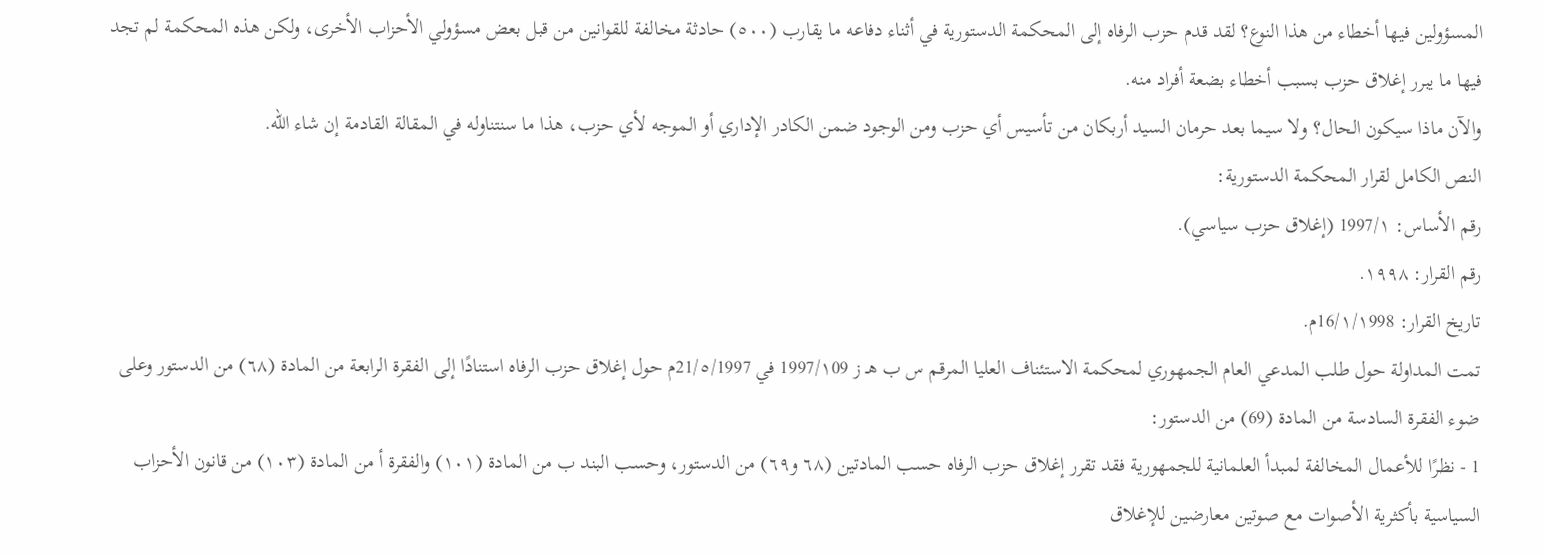المسؤولين فيها أخطاء من هذا النوع؟ لقد قدم حزب الرفاه إلى المحكمة الدستورية في أثناء دفاعه ما يقارب (٥٠٠) حادثة مخالفة للقوانين من قبل بعض مسؤولي الأحزاب الأخرى، ولكن هذه المحكمة لم تجد فيها ما يبرر إغلاق حزب بسبب أخطاء بضعة أفراد منه.
والآن ماذا سيكون الحال؟ ولا سيما بعد حرمان السيد أربكان من تأسيس أي حزب ومن الوجود ضمن الكادر الإداري أو الموجه لأي حزب، هذا ما سنتناوله في المقالة القادمة إن شاء الله.
النص الكامل لقرار المحكمة الدستورية:
رقم الأساس: 1997/۱ (إغلاق حزب سياسي).
رقم القرار: ۱۹۹۸.
تاريخ القرار: 16/١/١998م.
تمت المداولة حول طلب المدعي العام الجمهوري لمحكمة الاستئناف العليا المرقم س ب هـ ز 1997/١09 في 21/٥/1997م حول إغلاق حزب الرفاه استنادًا إلى الفقرة الرابعة من المادة (٦٨) من الدستور وعلى ضوء الفقرة السادسة من المادة (69) من الدستور:
1 - نظرًا للأعمال المخالفة لمبدأ العلمانية للجمهورية فقد تقرر إغلاق حزب الرفاه حسب المادتين (٦٨ و٦٩) من الدستور، وحسب البند ب من المادة (۱۰۱) والفقرة أ من المادة (۱۰۳) من قانون الأحزاب السياسية بأكثرية الأصوات مع صوتين معارضين للإغلاق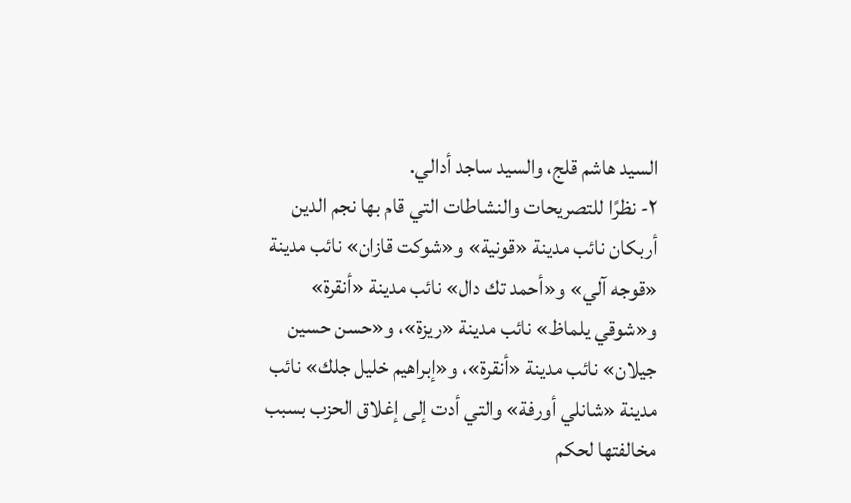السيد هاشم قلج، والسيد ساجد أدالي.
۲- نظرًا للتصريحات والنشاطات التي قام بها نجم الدين أربكان نائب مدينة «قونية» و«شوکت قازان» نائب مدينة «قوجه آلي» و«أحمد تك دال» نائب مدينة «أنقرة» و«شوقي يلماظ» نائب مدينة «ريزة»، و«حسن حسين جیلان» نائب مدينة «أنقرة»، و«إبراهيم خليل جلك» نائب مدينة «شانلي أورفة» والتي أدت إلى إغلاق الحزب بسبب مخالفتها لحكم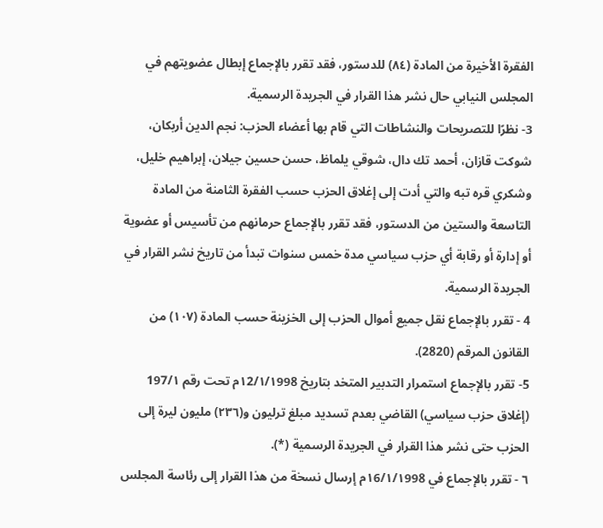الفقرة الأخيرة من المادة (٨٤) للدستور، فقد تقرر بالإجماع إبطال عضويتهم في المجلس النيابي حال نشر هذا القرار في الجريدة الرسمية.
3- نظرًا للتصريحات والنشاطات التي قام بها أعضاء الحزب: نجم الدين أربکان، شوکت قازان، أحمد تك دال، شوقي يلماظ، حسن حسین جیلان، إبراهيم خليل، وشكري قره تبه والتي أدت إلى إغلاق الحزب حسب الفقرة الثامنة من المادة التاسعة والستين من الدستور، فقد تقرر بالإجماع حرمانهم من تأسيس أو عضوية أو إدارة أو رقابة أي حزب سياسي مدة خمس سنوات تبدأ من تاريخ نشر القرار في الجريدة الرسمية.
4 - تقرر بالإجماع نقل جميع أموال الحزب إلى الخزينة حسب المادة (۱۰۷) من القانون المرقم (2820).
5- تقرر بالإجماع استمرار التدبير المتخد بتاريخ ۱2/۱/۱998م تحت رقم 197/۱ (إغلاق حزب سياسي) القاضي بعدم تسديد مبلغ ترليون و(٢٣٦) مليون ليرة إلى الحزب حتى نشر هذا القرار في الجريدة الرسمية (*).
٦ - تقرر بالإجماع في ١6/١/١998م إرسال نسخة من هذا القرار إلى رئاسة المجلس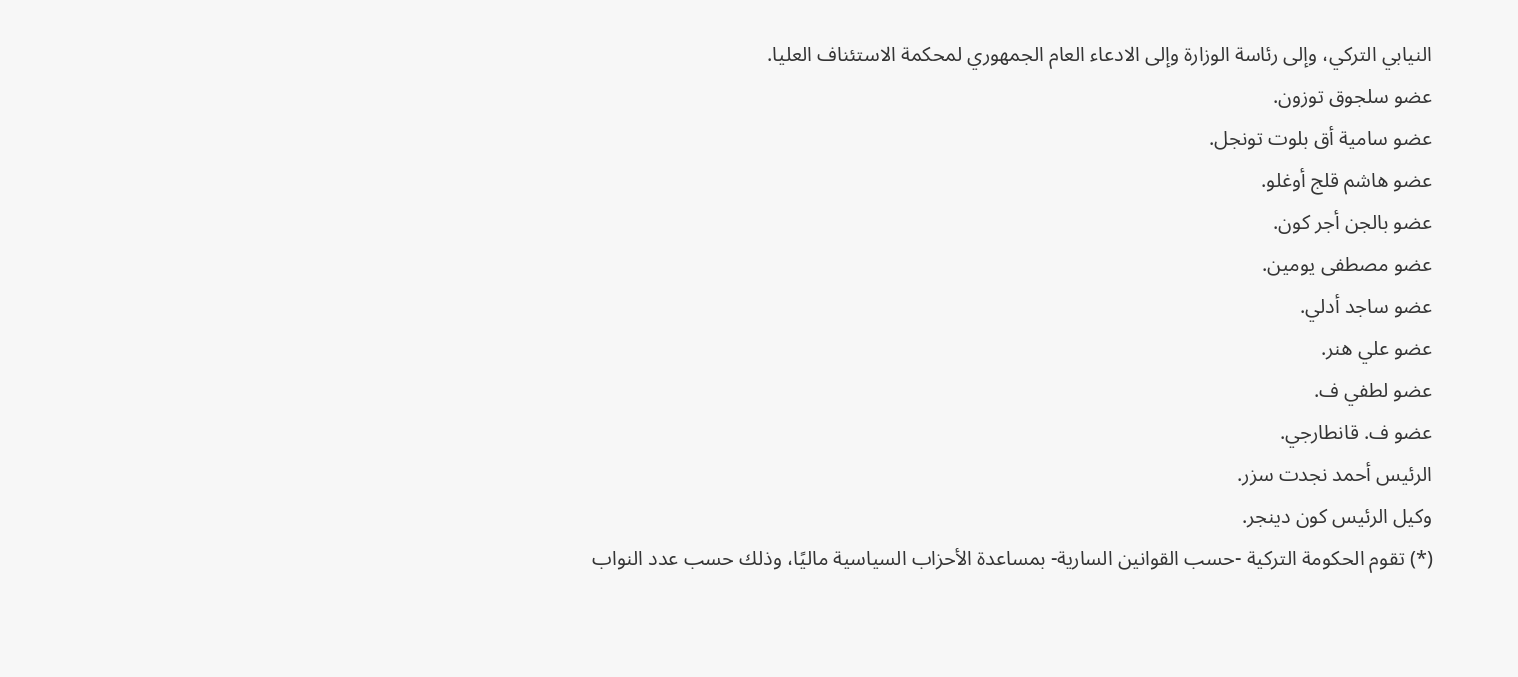النيابي التركي، وإلى رئاسة الوزارة وإلى الادعاء العام الجمهوري لمحكمة الاستئناف العليا.
عضو سلجوق توزون.
عضو سامية أق بلوت تونجل.
عضو هاشم قلج أوغلو.
عضو بالجن أجر كون.
عضو مصطفى يومين.
عضو ساجد أدلي.
عضو علي هنر.
عضو لطفي ف.
عضو ف. قانطارجي.
الرئيس أحمد نجدت سزر.
وكيل الرئيس كون دينجر.
(*) تقوم الحكومة التركية -حسب القوانين السارية- بمساعدة الأحزاب السياسية ماليًا، وذلك حسب عدد النواب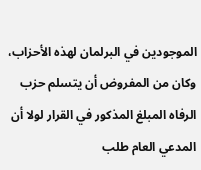الموجودين في البرلمان لهذه الأحزاب، وكان من المفروض أن يتسلم حزب الرفاه المبلغ المذكور في القرار لولا أن المدعي العام طلب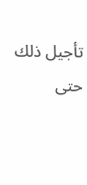تأجيل ذلك حتى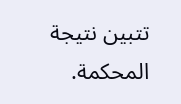تتبين نتيجة المحكمة.